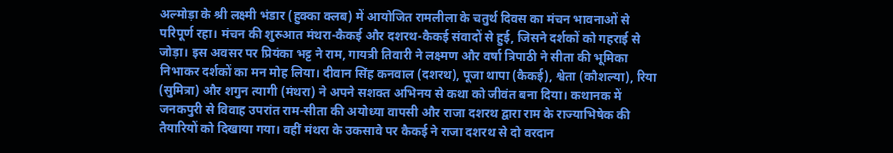अल्मोड़ा के श्री लक्ष्मी भंडार (हुक्का क्लब) में आयोजित रामलीला के चतुर्थ दिवस का मंचन भावनाओं से परिपूर्ण रहा। मंचन की शुरुआत मंथरा-कैकई और दशरथ-कैकई संवादों से हुई, जिसने दर्शकों को गहराई से जोड़ा। इस अवसर पर प्रियंका भट्ट ने राम, गायत्री तिवारी ने लक्ष्मण और वर्षा त्रिपाठी ने सीता की भूमिका निभाकर दर्शकों का मन मोह लिया। दीवान सिंह कनवाल (दशरथ), पूजा थापा (कैकई), श्वेता (कौशल्या), रिया (सुमित्रा) और शगुन त्यागी (मंथरा) ने अपने सशक्त अभिनय से कथा को जीवंत बना दिया। कथानक में जनकपुरी से विवाह उपरांत राम-सीता की अयोध्या वापसी और राजा दशरथ द्वारा राम के राज्याभिषेक की तैयारियों को दिखाया गया। वहीं मंथरा के उकसावे पर कैकई ने राजा दशरथ से दो वरदान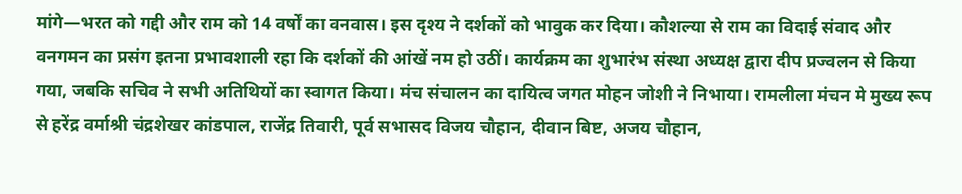मांगे—भरत को गद्दी और राम को 14 वर्षों का वनवास। इस दृश्य ने दर्शकों को भावुक कर दिया। कौशल्या से राम का विदाई संवाद और वनगमन का प्रसंग इतना प्रभावशाली रहा कि दर्शकों की आंखें नम हो उठीं। कार्यक्रम का शुभारंभ संस्था अध्यक्ष द्वारा दीप प्रज्वलन से किया गया, जबकि सचिव ने सभी अतिथियों का स्वागत किया। मंच संचालन का दायित्व जगत मोहन जोशी ने निभाया। रामलीला मंचन मे मुख्य रूप से हरेंद्र वर्माश्री चंद्रशेखर कांडपाल, राजेंद्र तिवारी, पूर्व सभासद विजय चौहान, दीवान बिष्ट, अजय चौहान,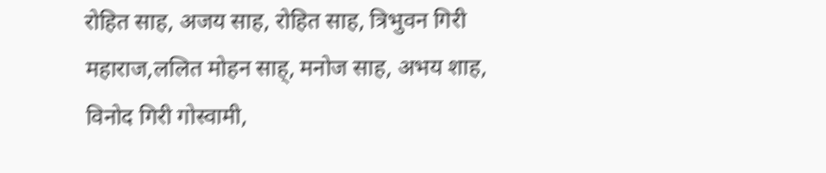रोहित साह, अजय साह, रोहित साह, त्रिभुवन गिरी महाराज,ललित मोहन साह्, मनोज साह, अभय शाह, विनोद गिरी गोस्वामी,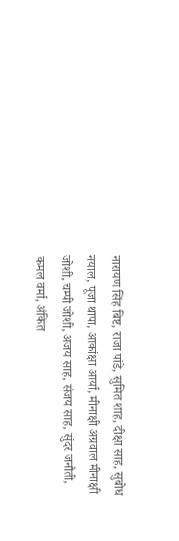नारायण सिंह बिष्ट, राजा पांडे, सुमित शाह, दीक्षा साह, सुबोध नयाल, पूजा थापा, आकांक्षा आर्या, मीनाक्षी अग्रवाल मीनाक्षी जोशी, चम्पी जोशी, अजय साह, संजय साह, सुंदर जनौती, कमल वर्मा, अंकित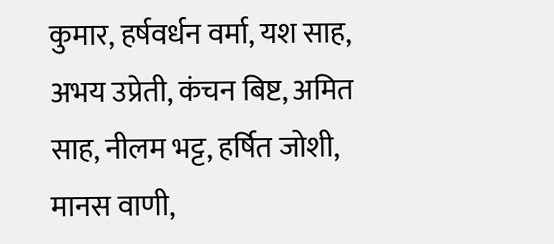कुमार, हर्षवर्धन वर्मा, यश साह, अभय उप्रेती, कंचन बिष्ट, अमित साह, नीलम भट्ट, हर्षित जोशी, मानस वाणी,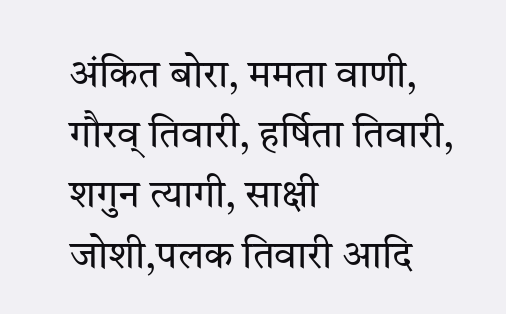अंकित बोरा, ममता वाणी, गौरव् तिवारी, हर्षिता तिवारी, शगुन त्यागी, साक्षी जोशी,पलक तिवारी आदि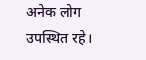अनेक लोग उपस्थित रहे।